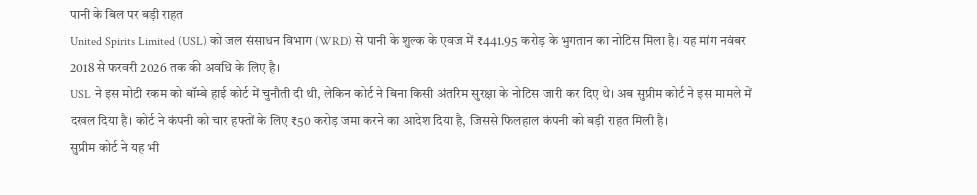पानी के बिल पर बड़ी राहत
United Spirits Limited (USL) को जल संसाधन विभाग (WRD) से पानी के शुल्क के एवज में ₹441.95 करोड़ के भुगतान का नोटिस मिला है। यह मांग नवंबर 2018 से फरवरी 2026 तक की अवधि के लिए है।
USL ने इस मोटी रकम को बॉम्बे हाई कोर्ट में चुनौती दी थी, लेकिन कोर्ट ने बिना किसी अंतरिम सुरक्षा के नोटिस जारी कर दिए थे। अब सुप्रीम कोर्ट ने इस मामले में दखल दिया है। कोर्ट ने कंपनी को चार हफ्तों के लिए ₹50 करोड़ जमा करने का आदेश दिया है, जिससे फिलहाल कंपनी को बड़ी राहत मिली है।
सुप्रीम कोर्ट ने यह भी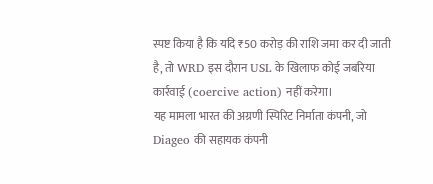स्पष्ट किया है कि यदि ₹50 करोड़ की राशि जमा कर दी जाती है, तो WRD इस दौरान USL के खिलाफ कोई जबरिया कार्रवाई (coercive action) नहीं करेगा।
यह मामला भारत की अग्रणी स्पिरिट निर्माता कंपनी, जो Diageo की सहायक कंपनी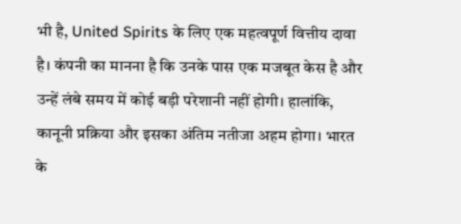भी है, United Spirits के लिए एक महत्वपूर्ण वित्तीय दावा है। कंपनी का मानना है कि उनके पास एक मजबूत केस है और उन्हें लंबे समय में कोई बड़ी परेशानी नहीं होगी। हालांकि, कानूनी प्रक्रिया और इसका अंतिम नतीजा अहम होगा। भारत के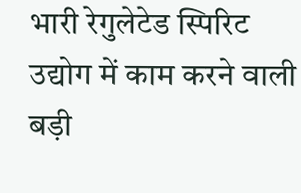भारी रेगुलेटेड स्पिरिट उद्योग में काम करने वाली बड़ी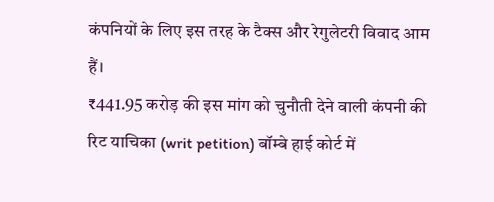कंपनियों के लिए इस तरह के टैक्स और रेगुलेटरी विवाद आम हैं।
₹441.95 करोड़ की इस मांग को चुनौती देने वाली कंपनी की रिट याचिका (writ petition) बॉम्बे हाई कोर्ट में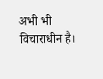अभी भी विचाराधीन है।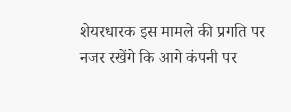शेयरधारक इस मामले की प्रगति पर नजर रखेंगे कि आगे कंपनी पर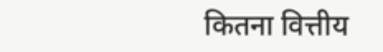कितना वित्तीय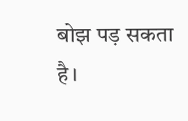बोझ पड़ सकता है।